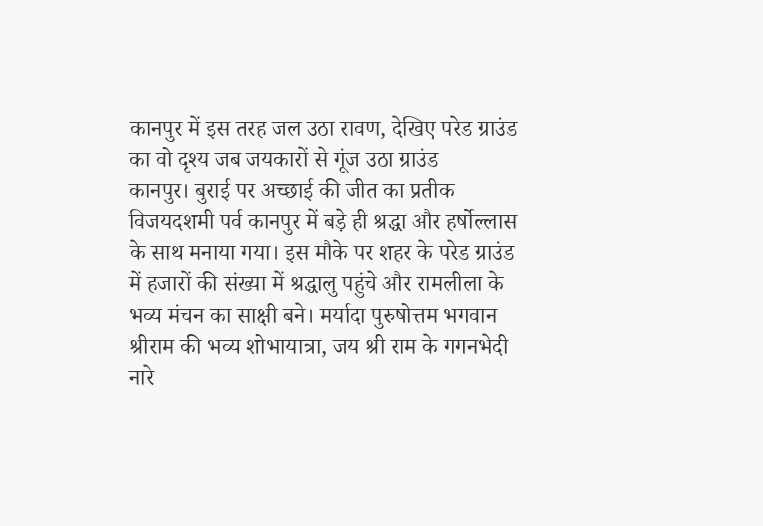कानपुर में इस तरह जल उठा रावण, देखिए परेड ग्राउंड का वो दृश्य जब जयकारों से गूंज उठा ग्राउंड
कानपुर। बुराई पर अच्छाई की जीत का प्रतीक विजयदशमी पर्व कानपुर में बड़े ही श्रद्धा और हर्षोल्लास के साथ मनाया गया। इस मौके पर शहर के परेड ग्राउंड में हजारों की संख्या में श्रद्धालु पहुंचे और रामलीला के भव्य मंचन का साक्षी बने। मर्यादा पुरुषोत्तम भगवान श्रीराम की भव्य शोभायात्रा, जय श्री राम के गगनभेदी नारे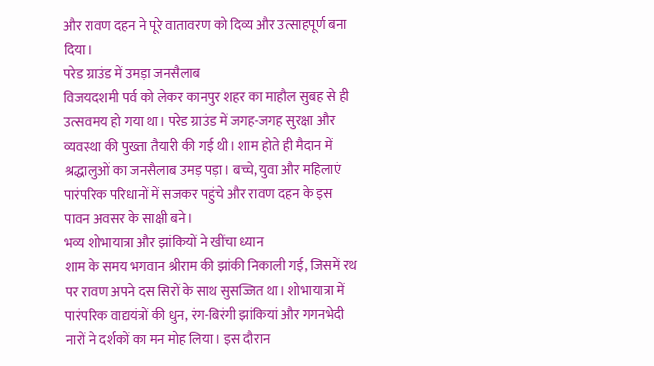और रावण दहन ने पूरे वातावरण को दिव्य और उत्साहपूर्ण बना दिया।
परेड ग्राउंड में उमड़ा जनसैलाब
विजयदशमी पर्व को लेकर कानपुर शहर का माहौल सुबह से ही उत्सवमय हो गया था। परेड ग्राउंड में जगह-जगह सुरक्षा और व्यवस्था की पुख्ता तैयारी की गई थी। शाम होते ही मैदान में श्रद्धालुओं का जनसैलाब उमड़ पड़ा। बच्चे, युवा और महिलाएं पारंपरिक परिधानों में सजकर पहुंचे और रावण दहन के इस पावन अवसर के साक्षी बने।
भव्य शोभायात्रा और झांकियों ने खींचा ध्यान
शाम के समय भगवान श्रीराम की झांकी निकाली गई, जिसमें रथ पर रावण अपने दस सिरों के साथ सुसज्जित था। शोभायात्रा में पारंपरिक वाद्ययंत्रों की धुन, रंग-बिरंगी झांकियां और गगनभेदी नारों ने दर्शकों का मन मोह लिया। इस दौरान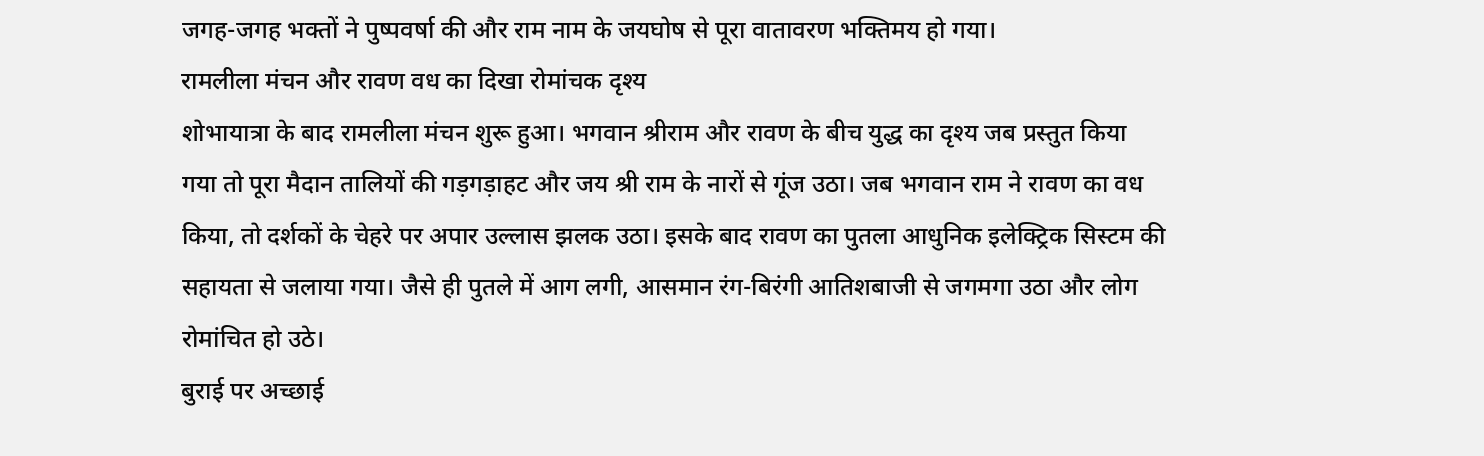जगह-जगह भक्तों ने पुष्पवर्षा की और राम नाम के जयघोष से पूरा वातावरण भक्तिमय हो गया।
रामलीला मंचन और रावण वध का दिखा रोमांचक दृश्य
शोभायात्रा के बाद रामलीला मंचन शुरू हुआ। भगवान श्रीराम और रावण के बीच युद्ध का दृश्य जब प्रस्तुत किया गया तो पूरा मैदान तालियों की गड़गड़ाहट और जय श्री राम के नारों से गूंज उठा। जब भगवान राम ने रावण का वध किया, तो दर्शकों के चेहरे पर अपार उल्लास झलक उठा। इसके बाद रावण का पुतला आधुनिक इलेक्ट्रिक सिस्टम की सहायता से जलाया गया। जैसे ही पुतले में आग लगी, आसमान रंग-बिरंगी आतिशबाजी से जगमगा उठा और लोग रोमांचित हो उठे।
बुराई पर अच्छाई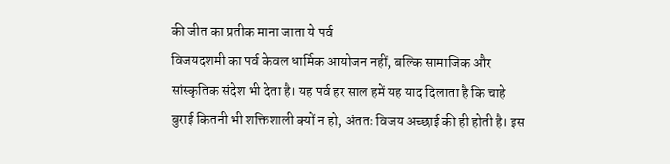की जीत का प्रतीक माना जाता ये पर्व
विजयदशमी का पर्व केवल धार्मिक आयोजन नहीं, बल्कि सामाजिक और सांस्कृतिक संदेश भी देता है। यह पर्व हर साल हमें यह याद दिलाता है कि चाहे बुराई कितनी भी शक्तिशाली क्यों न हो, अंततः विजय अच्छाई की ही होती है। इस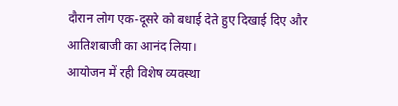दौरान लोग एक-दूसरे को बधाई देते हुए दिखाई दिए और आतिशबाजी का आनंद लिया।
आयोजन में रही विशेष व्यवस्था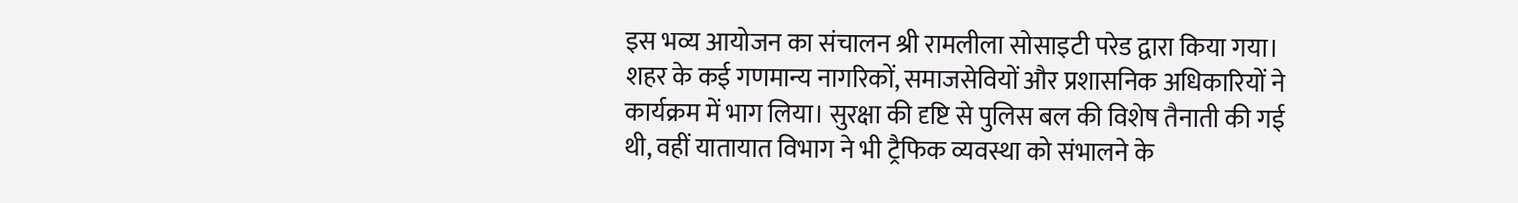इस भव्य आयोजन का संचालन श्री रामलीला सोसाइटी परेड द्वारा किया गया। शहर के कई गणमान्य नागरिकों, समाजसेवियों और प्रशासनिक अधिकारियों ने कार्यक्रम में भाग लिया। सुरक्षा की दृष्टि से पुलिस बल की विशेष तैनाती की गई थी, वहीं यातायात विभाग ने भी ट्रैफिक व्यवस्था को संभालने के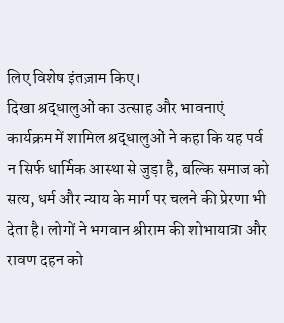लिए विशेष इंतज़ाम किए।
दिखा श्रद्धालुओं का उत्साह और भावनाएं
कार्यक्रम में शामिल श्रद्धालुओं ने कहा कि यह पर्व न सिर्फ धार्मिक आस्था से जुड़ा है, बल्कि समाज को सत्य, धर्म और न्याय के मार्ग पर चलने की प्रेरणा भी देता है। लोगों ने भगवान श्रीराम की शोभायात्रा और रावण दहन को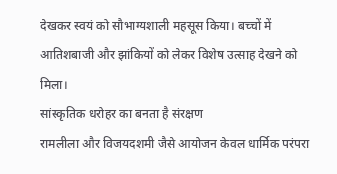देखकर स्वयं को सौभाग्यशाली महसूस किया। बच्चों में आतिशबाजी और झांकियों को लेकर विशेष उत्साह देखने को मिला।
सांस्कृतिक धरोहर का बनता है संरक्षण
रामलीला और विजयदशमी जैसे आयोजन केवल धार्मिक परंपरा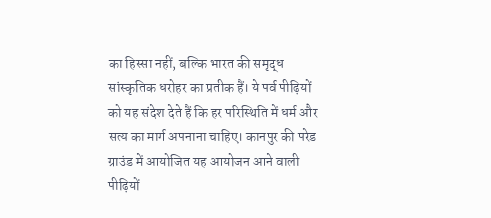का हिस्सा नहीं, बल्कि भारत की समृद्ध सांस्कृतिक धरोहर का प्रतीक हैं। ये पर्व पीढ़ियों को यह संदेश देते हैं कि हर परिस्थिति में धर्म और सत्य का मार्ग अपनाना चाहिए। कानपुर की परेड ग्राउंड में आयोजित यह आयोजन आने वाली पीढ़ियों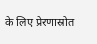के लिए प्रेरणास्रोत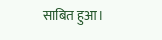साबित हुआ।